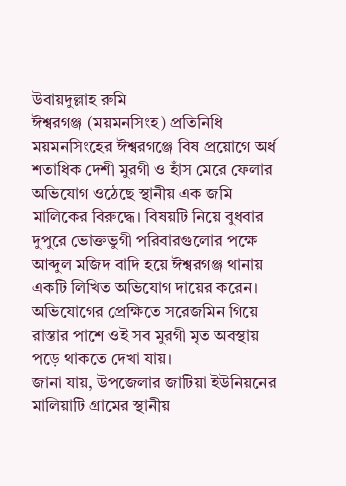উবায়দুল্লাহ রুমি
ঈশ্বরগঞ্জ (ময়মনসিংহ) প্রতিনিধি
ময়মনসিংহের ঈশ্বরগঞ্জে বিষ প্রয়োগে অর্ধ শতাধিক দেশী মুরগী ও হাঁস মেরে ফেলার অভিযোগ ওঠেছে স্থানীয় এক জমি মালিকের বিরুদ্ধে। বিষয়টি নিয়ে বুধবার দুপুরে ভোক্তভুগী পরিবারগুলোর পক্ষে আব্দুল মজিদ বাদি হয়ে ঈশ্বরগঞ্জ থানায় একটি লিখিত অভিযোগ দায়ের করেন। অভিযোগের প্রেক্ষিতে সরেজমিন গিয়ে রাস্তার পাশে ওই সব মুরগী মৃত অবস্থায় পড়ে থাকতে দেখা যায়।
জানা যায়, উপজেলার জাটিয়া ইউনিয়নের মালিয়াটি গ্রামের স্থানীয়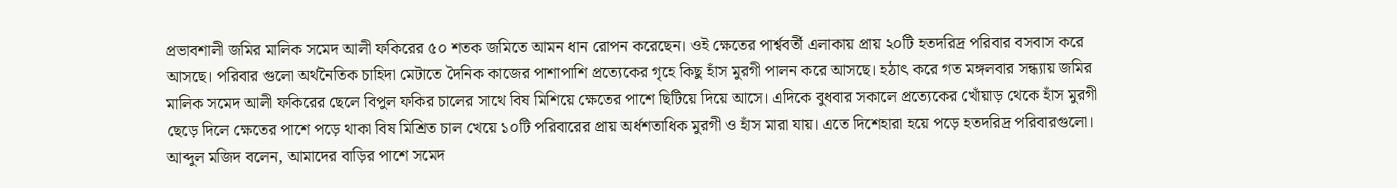প্রভাবশালী জমির মালিক সমেদ আলী ফকিরের ৫০ শতক জমিতে আমন ধান রোপন করেছেন। ওই ক্ষেতের পার্শ্ববর্তী এলাকায় প্রায় ২০টি হতদরিদ্র পরিবার বসবাস করে আসছে। পরিবার গুলো অর্থনৈতিক চাহিদা মেটাতে দৈনিক কাজের পাশাপাশি প্রত্যেকের গৃহে কিছু হাঁস মুরগী পালন করে আসছে। হঠাৎ করে গত মঙ্গলবার সন্ধ্যায় জমির মালিক সমেদ আলী ফকিরের ছেলে বিপুল ফকির চালের সাথে বিষ মিশিয়ে ক্ষেতের পাশে ছিটিয়ে দিয়ে আসে। এদিকে বুধবার সকালে প্রত্যেকের খোঁয়াড় থেকে হাঁস মুরগী ছেড়ে দিলে ক্ষেতের পাশে পড়ে থাকা বিষ মিশ্রিত চাল খেয়ে ১০টি পরিবারের প্রায় অর্ধশতাধিক মুরগী ও হাঁস মারা যায়। এতে দিশেহারা হয়ে পড়ে হতদরিদ্র পরিবারগুলো।
আব্দুল মজিদ বলেন, আমাদের বাড়ির পাশে সমেদ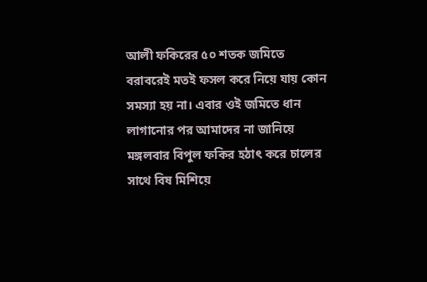আলী ফকিরের ৫০ শতক জমিতে বরাবরেই মতই ফসল করে নিয়ে যায় কোন সমস্যা হয় না। এবার ওই জমিতে ধান লাগানোর পর আমাদের না জানিয়ে মঙ্গলবার বিপুল ফকির হঠাৎ করে চালের সাথে বিষ মিশিয়ে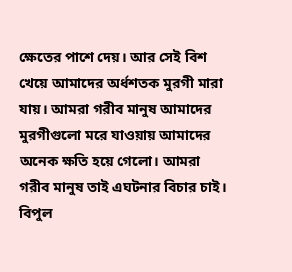ক্ষেতের পাশে দেয়। আর সেই বিশ খেয়ে আমাদের অর্ধশতক মুরগী মারা যায়। আমরা গরীব মানুষ আমাদের মুরগীগুলো মরে যাওয়ায় আমাদের অনেক ক্ষতি হয়ে গেলো। আমরা গরীব মানুষ তাই এঘটনার বিচার চাই।
বিপুল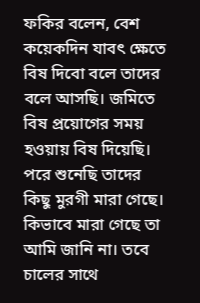ফকির বলেন, বেশ কয়েকদিন যাবৎ ক্ষেতে বিষ দিবো বলে তাদের বলে আসছি। জমিতে বিষ প্রয়োগের সময় হওয়ায় বিষ দিয়েছি। পরে শুনেছি তাদের কিছু মুরগী মারা গেছে। কিভাবে মারা গেছে তা আমি জানি না। তবে চালের সাথে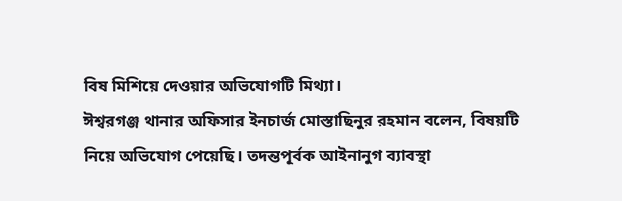বিষ মিশিয়ে দেওয়ার অভিযোগটি মিথ্যা।
ঈশ্বরগঞ্জ থানার অফিসার ইনচার্জ মোস্তাছিনুর রহমান বলেন, বিষয়টি নিয়ে অভিযোগ পেয়েছি। তদন্তপূর্বক আইনানুগ ব্যাবস্থা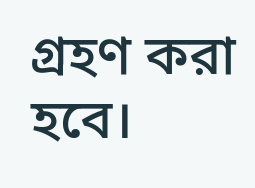গ্রহণ করা হবে।